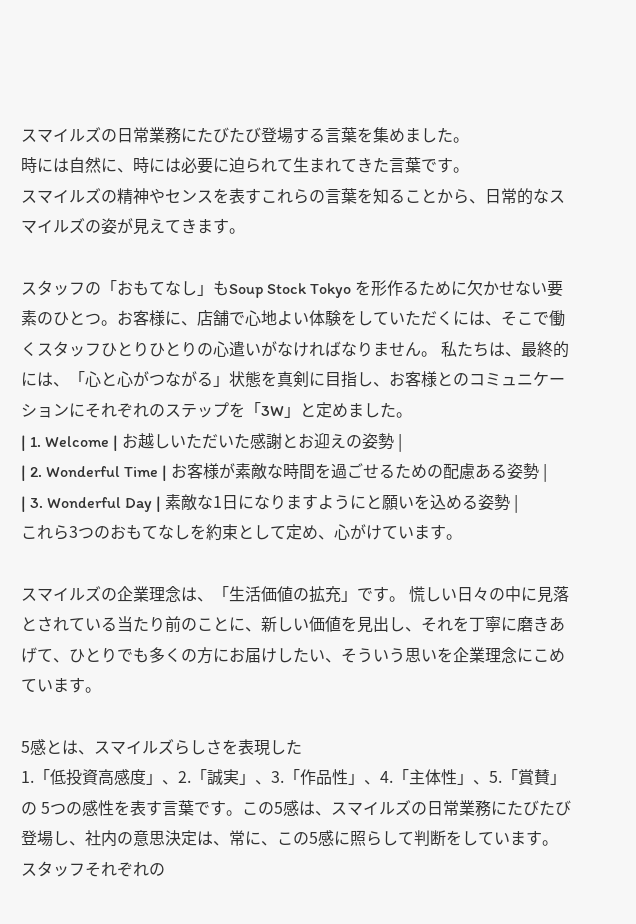スマイルズの日常業務にたびたび登場する言葉を集めました。
時には自然に、時には必要に迫られて生まれてきた言葉です。
スマイルズの精神やセンスを表すこれらの言葉を知ることから、日常的なスマイルズの姿が見えてきます。

スタッフの「おもてなし」もSoup Stock Tokyo を形作るために欠かせない要素のひとつ。お客様に、店舗で心地よい体験をしていただくには、そこで働くスタッフひとりひとりの心遣いがなければなりません。 私たちは、最終的には、「心と心がつながる」状態を真剣に目指し、お客様とのコミュニケーションにそれぞれのステップを「3W」と定めました。
| 1. Welcome | お越しいただいた感謝とお迎えの姿勢 |
| 2. Wonderful Time | お客様が素敵な時間を過ごせるための配慮ある姿勢 |
| 3. Wonderful Day | 素敵な1日になりますようにと願いを込める姿勢 |
これら3つのおもてなしを約束として定め、心がけています。

スマイルズの企業理念は、「生活価値の拡充」です。 慌しい日々の中に見落とされている当たり前のことに、新しい価値を見出し、それを丁寧に磨きあげて、ひとりでも多くの方にお届けしたい、そういう思いを企業理念にこめています。

5感とは、スマイルズらしさを表現した
1.「低投資高感度」、2.「誠実」、3.「作品性」、4.「主体性」、5.「賞賛」の 5つの感性を表す言葉です。この5感は、スマイルズの日常業務にたびたび登場し、社内の意思決定は、常に、この5感に照らして判断をしています。スタッフそれぞれの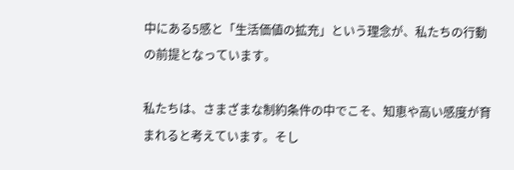中にある5感と「生活価値の拡充」という理念が、私たちの行動の前提となっています。

私たちは、さまざまな制約条件の中でこそ、知恵や高い感度が育まれると考えています。そし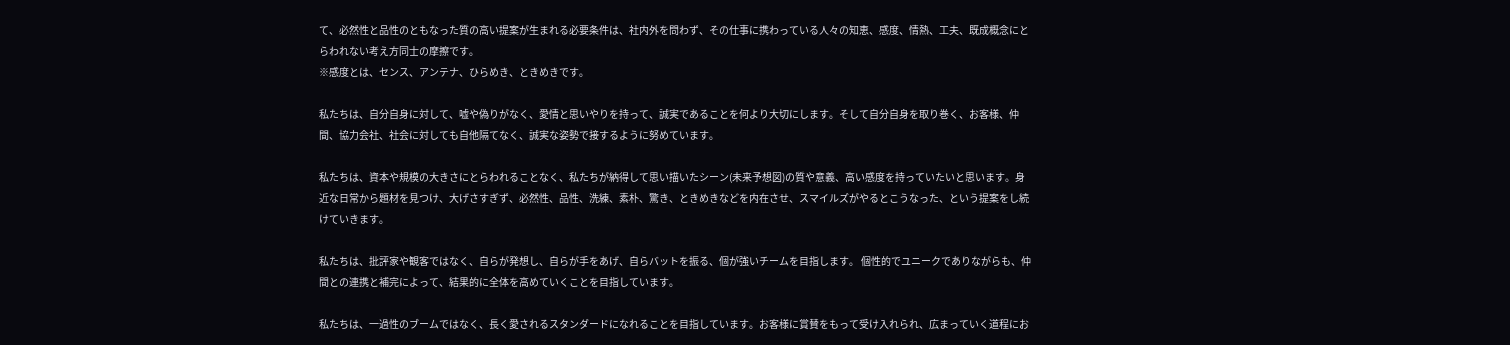て、必然性と品性のともなった質の高い提案が生まれる必要条件は、社内外を問わず、その仕事に携わっている人々の知恵、感度、情熱、工夫、既成概念にとらわれない考え方同士の摩擦です。
※感度とは、センス、アンテナ、ひらめき、ときめきです。

私たちは、自分自身に対して、嘘や偽りがなく、愛情と思いやりを持って、誠実であることを何より大切にします。そして自分自身を取り巻く、お客様、仲間、協力会社、社会に対しても自他隔てなく、誠実な姿勢で接するように努めています。

私たちは、資本や規模の大きさにとらわれることなく、私たちが納得して思い描いたシーン(未来予想図)の質や意義、高い感度を持っていたいと思います。身近な日常から題材を見つけ、大げさすぎず、必然性、品性、洗練、素朴、驚き、ときめきなどを内在させ、スマイルズがやるとこうなった、という提案をし続けていきます。

私たちは、批評家や観客ではなく、自らが発想し、自らが手をあげ、自らバットを振る、個が強いチームを目指します。 個性的でユニークでありながらも、仲間との連携と補完によって、結果的に全体を高めていくことを目指しています。

私たちは、一過性のブームではなく、長く愛されるスタンダードになれることを目指しています。お客様に賞賛をもって受け入れられ、広まっていく道程にお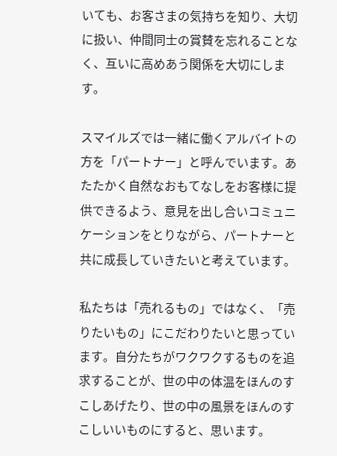いても、お客さまの気持ちを知り、大切に扱い、仲間同士の賞賛を忘れることなく、互いに高めあう関係を大切にします。

スマイルズでは一緒に働くアルバイトの方を「パートナー」と呼んでいます。あたたかく自然なおもてなしをお客様に提供できるよう、意見を出し合いコミュニケーションをとりながら、パートナーと共に成長していきたいと考えています。

私たちは「売れるもの」ではなく、「売りたいもの」にこだわりたいと思っています。自分たちがワクワクするものを追求することが、世の中の体温をほんのすこしあげたり、世の中の風景をほんのすこしいいものにすると、思います。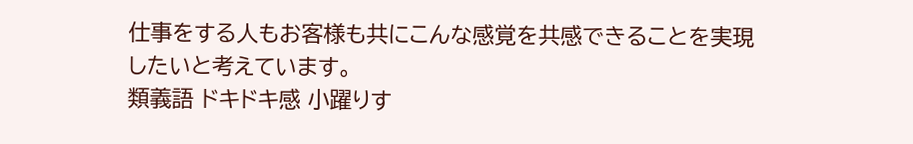仕事をする人もお客様も共にこんな感覚を共感できることを実現したいと考えています。
類義語 ドキドキ感 小躍りす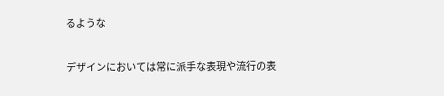るような

デザインにおいては常に派手な表現や流行の表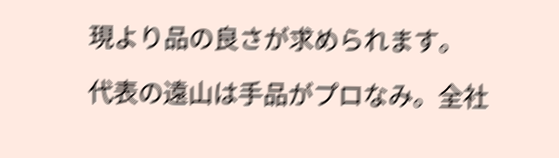現より品の良さが求められます。

代表の遠山は手品がプロなみ。全社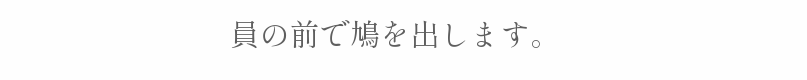員の前で鳩を出します。